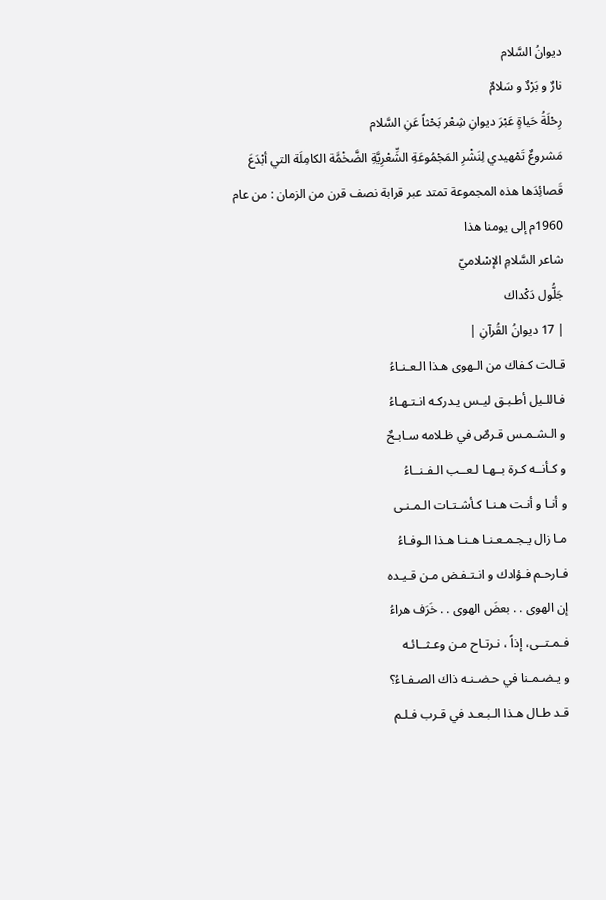ديوانُ السَّلام
نارٌ و بَرْدٌ و سَلامٌ
رِحْلَةُ حَياةٍ عَبْرَ ديوانِ شِعْر بَحْثاً عَنِ السَّلام
مَشروعٌ تَمْهيدي لِنَشْرِ المَجْمُوعَةِ الشِّعْرِيَّةِ الضَّخْمًَة الكامِلَة التي أبْدَعَ قَصائِدَها هذه المجموعة تمتد عبر قرابة نصف قرن من الزمان : من عام 1960م إلى يومنا هذا
شاعر السَّلامِ الإسْلاميّ
جَلُّول دَكْداك
| 17 ديوانُ القُرآنِ |
قـالت كـفاك من الـهوى هـذا الـعـنـاءُ
فـاللـيل أطـبـق ليـس يـدركـه انـتـهـاءُ
و الـشـمـس قـرصٌ في ظـلامه سـابـحٌ
و كـأنــه كـرة بــهـا لـعــب الـفـنــاءُ
و أنـا و أنـت هـنـا كـأشـتـات الـمـنـى
مـا زال يـجـمـعـنـا هـنـا هـذا الـوفـاءُ
فـارحـم فـؤادك و انـتـفـض مـن قـيـده
إن الهوى . . بعضَ الهوى . . خَرَف هراءُ
فـمـتــى، إذاً ، نـرتـاح مـن وعـثــائـه
و يـضـمـنا في حـضـنـه ذاك الصـفـاءُ؟
قـد طـال هـذا الـبـعـد في قـرب فـلـم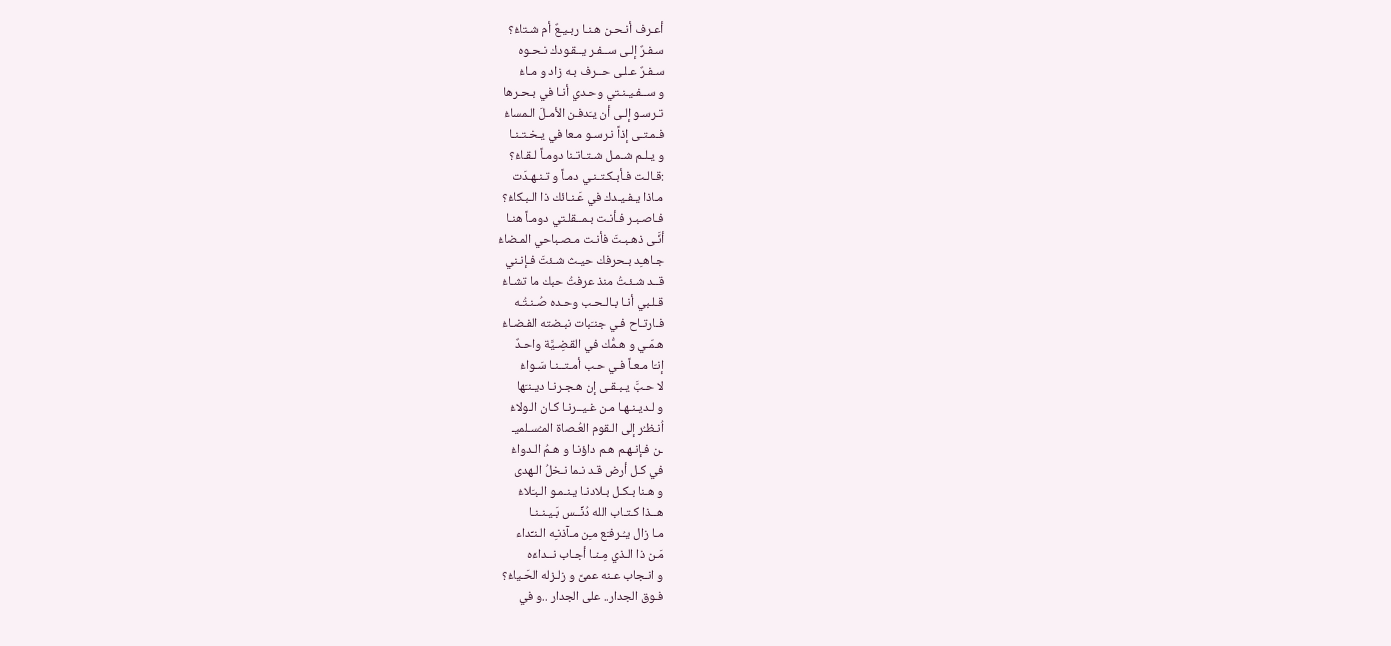أعـرف أنـحـن هـنـا ربـيـعٌ أم شـتاءُ؟
سـفـرٌ إلـى ســفـر يــقـودك نـحـوه
سـفـرٌ عـلـى حــرف بـه زاد و مـاءُ
و ســفـيـنـتي وحـدي أنـا في بـحـرها
تـرسـو إلـى أن يـَدفـن الأمـلَ الـمساءُ
فـمـتـى إذاً نـرسـو مـعا في يـخـتـنـا
و يـلـم شـمـل شـتـاتـنا دومـاً لـقـاءُ؟
:قـالـت فـأبـكـتـنـي دمـاً و تـنـهـدَت
مـاذا يـفـيـدك في عَـنـائك ذا الـبـكاءُ؟
فـاصـبـر فـأنـت بـمــقلـتي دومـاً هنـا
أنَّـى ذهـبـتَ فأنـت مـصـباحي المـضاءُ
جـاهـِد بـحرفك حيـث شـئتَ فـإنـني
قــد شـئـتُ منذ عرفتُ حبك ما تشـاءُ
قـلـبي أنـا بـالـحـب وحـده صُـنـتُـه
فـارتـاح فـي جنـَبات نبـضته الفـضـاءُ
هـمّـي و هـمُّك في القـضِـيَّة واحـدٌ
إنـّا مـعـاً فـي حـب أمـتــنـا سَـواءُ
لا حـبَّ يـبـقـى إن هـجـرنـا ديـنـَها
و لـديـنـهـا مـن غـيــرنـا كـان الـولاءُ
اُنـظـُر إلى الـقوم العُـصاة المـُسـلميـ
ـن فـإنـهـم هـم داؤنـا و هـمُ الـدواءُ
في كـل أرض قـد نـما نـخلُ الـهدى
و هـنا بـكـل بـلادنـا يـنـمـو الـبـَلاءُ
هــذا كـتـاب الله دُنِّــس بَـيـنـنـا
مـا زال يـُـرفـَع مـِن مـآذنـِه الـنـِّداء
مَـن ذا الـذي مِـنـا أجـاب نــداءَه
و انـجاب عـنه عمىً و زلـزله الحَـياءُ؟
فـوق الجدار.. على الجدار ..و في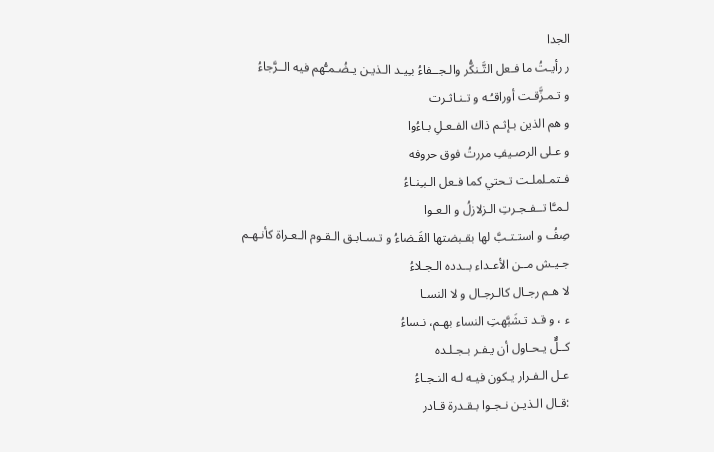الجدا
ر رأيـتُ ما فـعل التَّـنكُّر والـجــفاءُ بـِيـد الـذيـن يـضُـمـُّهم فيه الــرَّجاءُ
و تـمـزَّقـت أوراقـُـه و تـنـاثـرت
و هم الذين بـإثـم ذاك الفـعـلِ بـاءُوا
و عـلى الرصـيفِ مررتُ فوق حروفه
فـتمـلملـت تـحتي كما فـعل الـبـِنـاءُ
لـمـَّا تــفـجـرتِ الـزلازلُ و الـعـوا
صِفُ و استـتـبَّ لها بقـبضتها القَـضاءُ و تـسـابـق الـقـوم الـعـراة كأنـهـم
جـيـش مــن الأعـداء بــدده الـجـلاءُ
لا هـم رجـال كالـرجـال و لا النسـا
ء ، و قـد تـشَبَّهتِ النساء بهـم، نـساءُ
كــلٌّ يـحـاول أن يـفـر بـجـلـده
عـل الـفـرار يـكون فيـه لـه النـجـاءُ
:قـال الـذيـن نـجـوا بـقـدرة قـادر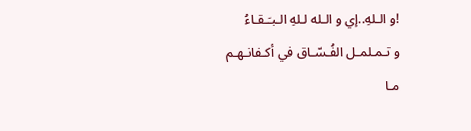!و الـلهِ..إي و الـله لـلهِ الـبـَـقـاءُ
و تـمـلمـل الفُـسّـاق في أكـفانـهـم
مـا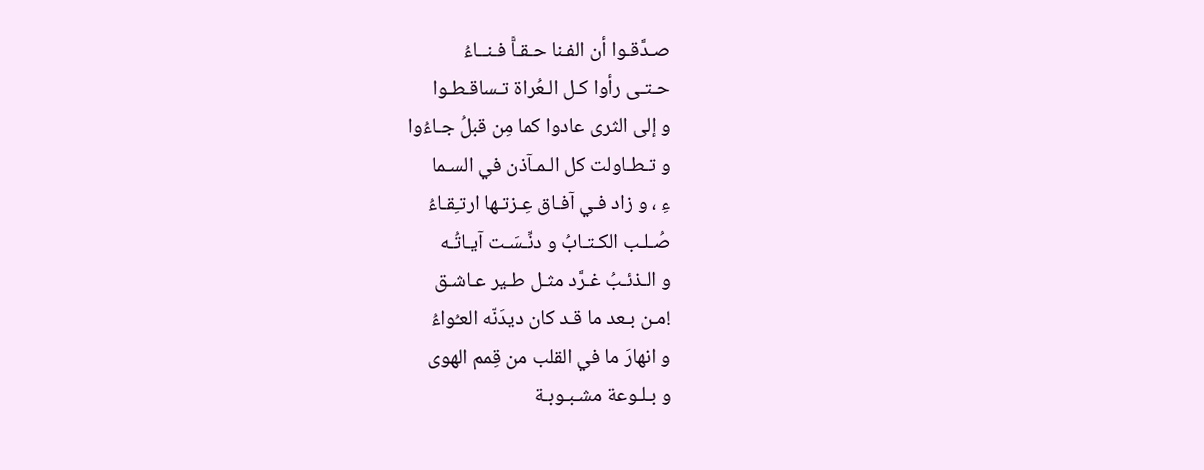صـدَّقـوا أن الفـنا حـقـاًّ فـنــاءُ
حـتـى رأوا كـل الـعُراة تـساقـطـوا
و إلى الثرى عادوا كما مِن قبلُ جـاءُوا
و تـطـاولت كل الـمـآذن في السـما
ءِ ، و زاد فـي آفـاق عِـزتـها ارتـِقـاءُ
صُـلـب الكـتـابُ و دنِّـسَـت آيـاتُـه
و الـذئـبُ غـرَّد مثـل طـير عـاشـق
!مـن بـعد ما قـد كان ديدَنّه العـُواءُ
و انهارَ ما في القلب من قِمم الهوى
و بـلـوعة مشـبـوبـة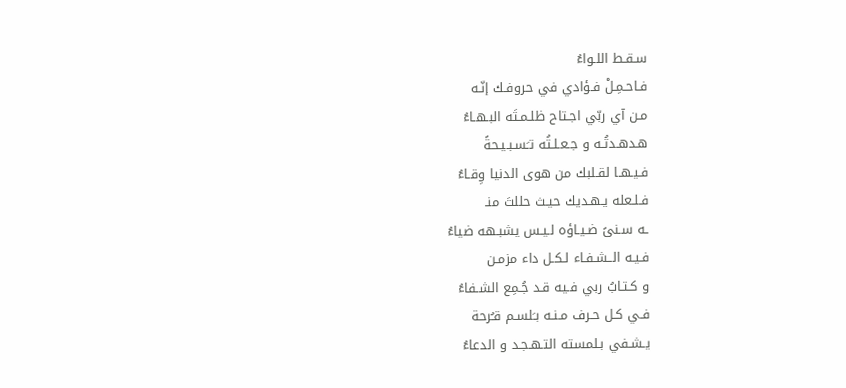سـقـط اللـواءُ
فـاحـمِـلْ فـؤادي في حروفـك إنّـه
مـن آي ربّي اجـتاح ظلـمـتَه البـهـاءُ
هـدهـدتُـه و جـعـلـتُه تـَسـبـيـحةً
فـيـهـا لقـلبك من هوى الدنيا وِقـاءُ
فـلـعله يـهـديك حيـث حللتَ منـ
ـه سـنىً ضـيـاؤه لـيـس يشبـهه ضياءُ
فـيـه الــشـفـاء لـكـل داء مزمـن
و كـتـابُ ربي فـيه قـد جُـمِع الشـفاءُ
فـي كـل حـرف مـنـه بـَلسـم قـُرحة
يـشـفي بـلمسته التـهـجـد و الدعاءُ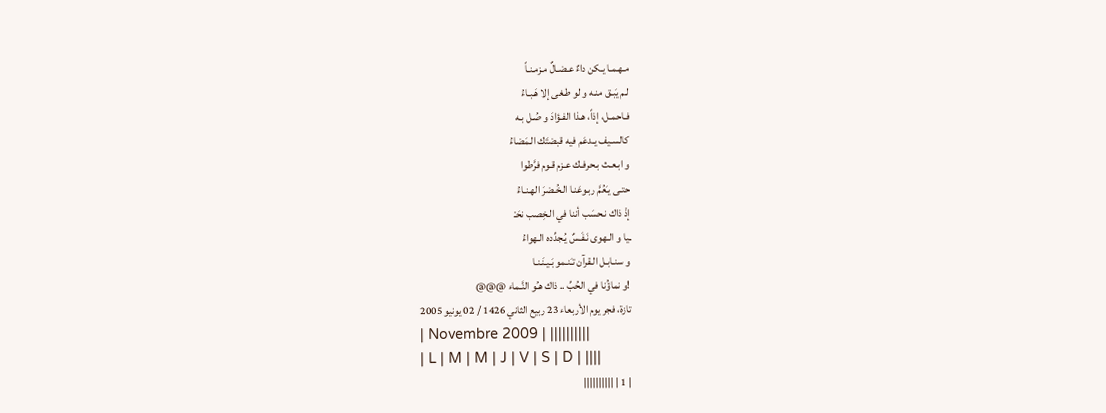مـهـمـا يـكن داءٌ عـضـالٌ مـزمـنـاً
لـم يَبـق منـه و لو طـغى إلا هَـبـاءُ
فـاحمـل، إذاً، هـذا الفـؤادَ و صُـل بـه
كالسـيف يـدعَم فيه قبضتَك الـمَضاءُ
و ابـعـث بـحرفـك عـزم قـوم فرَّطوا
حتـى يـَعُمَّ ربـوعَنـا الـخُـضرَ الهـنـاءُ
إذْ ذاك نـحسَب أننا في الـخِصب نحَـْ
ـيا و الـهوى نَـفَـسٌ يُـجدِّده الـهواءُ
و سنـابـل الـقرآن تـَنـمو بَـيـنَـنـا
!و نماؤُنا في الحُبِّ .. ذاك هـُو النَّـماء @@@
تازة، فجر يوم الأربعاء 23 ربيع الثاني 1426 / 02 يونيو 2005
| Novembre 2009 | ||||||||||
| L | M | M | J | V | S | D | ||||
| 1 | ||||||||||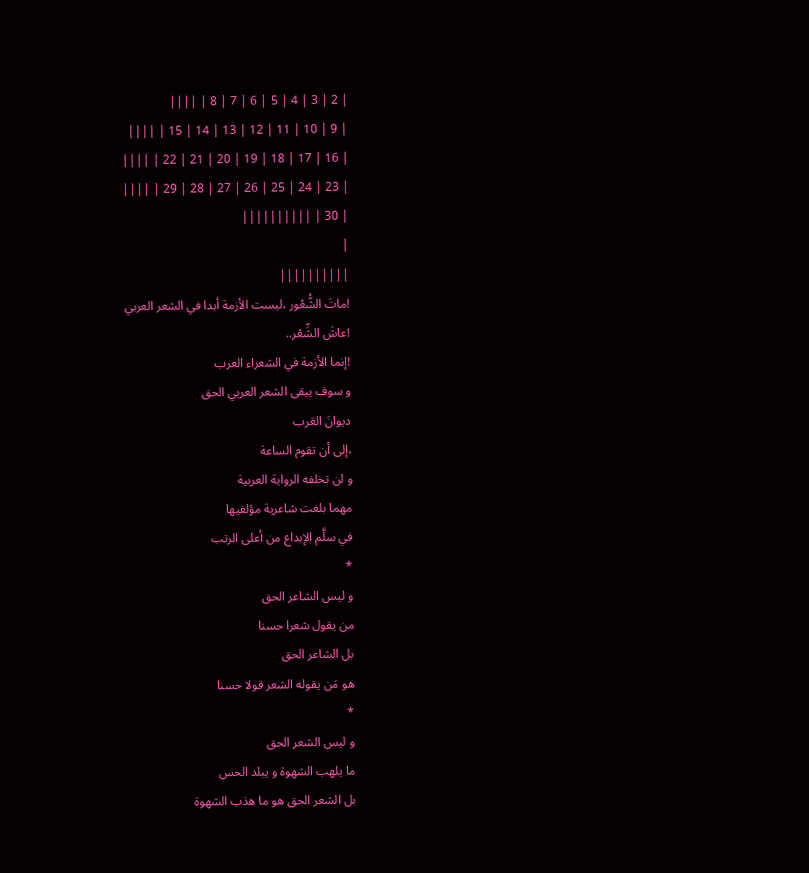| 2 | 3 | 4 | 5 | 6 | 7 | 8 | ||||
| 9 | 10 | 11 | 12 | 13 | 14 | 15 | ||||
| 16 | 17 | 18 | 19 | 20 | 21 | 22 | ||||
| 23 | 24 | 25 | 26 | 27 | 28 | 29 | ||||
| 30 | ||||||||||
|
||||||||||
!ماتَ الشُّعُور ،ليست الأزمة أبدا في الشعر العربي
!عاشَ الشِّعْر..
!إنما الأزمة في الشعراء العرب
و سوف يبقى الشعر العربي الحق
ديوانَ العَرب
،إلى أن تقوم الساعة
و لن تخلفه الرواية العربية
مهما بلغت شاعرية مؤلفيها
في سلَّم الإبداع من أعلى الرتب
*
و ليس الشاعر الحق
من يقول شعرا حسنا
بل الشاعر الحق
هو مَن يقوله الشعر قولا حسنا
*
و ليس الشعر الحق
ما يلهب الشهوة و يبلد الحس
بل الشعر الحق هو ما هذب الشهوة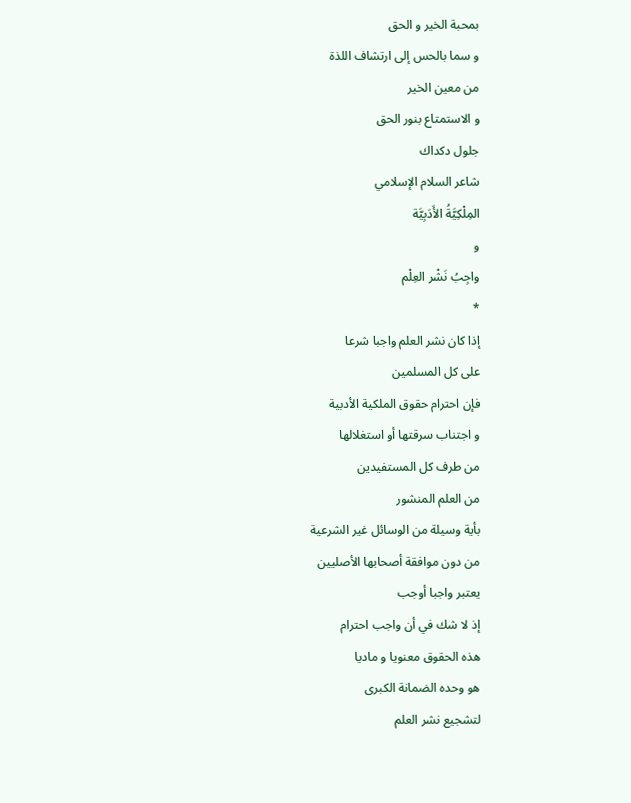بمحبة الخير و الحق
و سما بالحس إلى ارتشاف اللذة
من معين الخير
و الاستمتاع بنور الحق
جلول دكداك
شاعر السلام الإسلامي
المِلْكِيَّةُ الأَدَبِيَّة
و
واجِبُ نَشْر العِلْم
*
إذا كان نشر العلم واجبا شرعا
على كل المسلمين
فإن احترام حقوق الملكية الأدبية
و اجتناب سرقتها أو استغلالها
من طرف كل المستفيدين
من العلم المنشور
بأية وسيلة من الوسائل غير الشرعية
من دون موافقة أصحابها الأصليين
يعتبر واجبا أوجب
إذ لا شك في أن واجب احترام
هذه الحقوق معنويا و ماديا
هو وحده الضمانة الكبرى
لتشجيع نشر العلم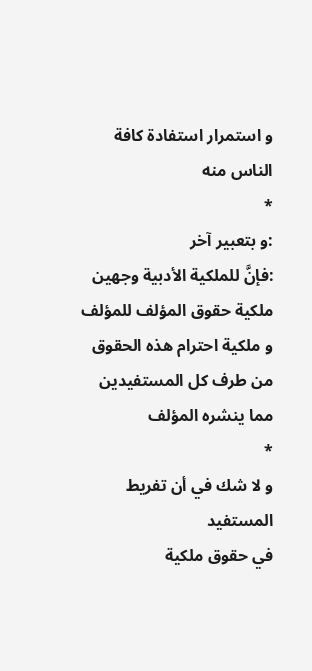و استمرار استفادة كافة الناس منه
*
:و بتعبير آخر
:فإنَّ للملكية الأدبية وجهين
ملكية حقوق المؤلف للمؤلف
و ملكية احترام هذه الحقوق
من طرف كل المستفيدين
مما ينشره المؤلف
*
و لا شك في أن تفريط المستفيد
في حقوق ملكية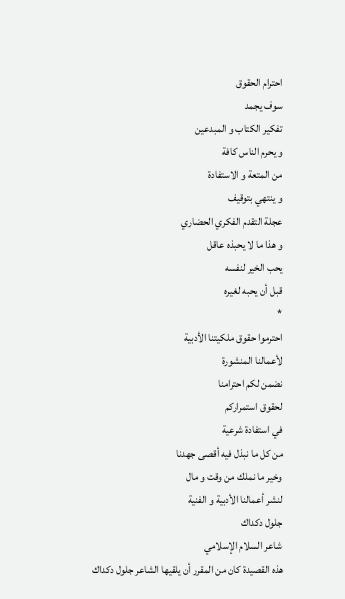احترام الحقوق
سوف يجمد
تفكير الكتاب و المبدعين
و يحرم الناس كافة
من المتعة و الاستفادة
و ينتهي بتوقيف
عجلة التقدم الفكري الحضاري
و هذا ما لا يحبذه عاقل
يحب الخير لنفسه
قبل أن يحبه لغيره
*
احترموا حقوق ملكيتنا الأدبية
لأعمالنا المنشورة
نضمن لكم احترامنا
لحقوق استمراركم
في استفادة شرعية
من كل ما نبذل فيه أقصى جهدنا
وخير ما نملك من وقت و مال
لنشر أعمالنا الأدبية و الفنية
جلول دكداك
شاعر السلام الإسلامي
هذه القصيدة كان من المقرر أن يلقيها الشاعر جلول دكداك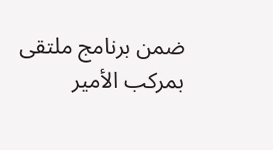ضمن برنامج ملتقى بمركب الأمير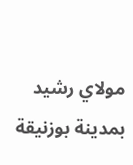مولاي رشيد بمدينة بوزنيقة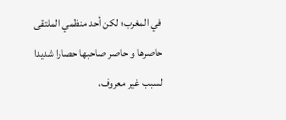في المغرب؛ لكن أحد منظمي الملتقى حاصرها و حاصر صاحبها حصارا شديدا لسبب غير معروف،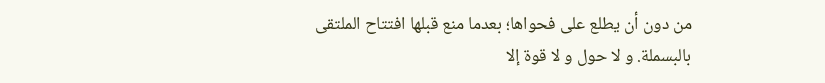من دون أن يطلع على فحواها؛ بعدما منع قبلها افتتاح الملتقى بالبسملة. و لا حول و لا قوة إلا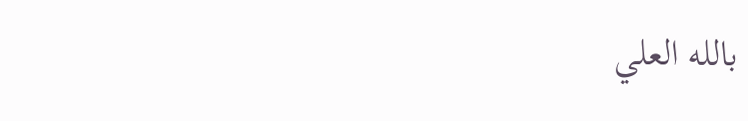بالله العلي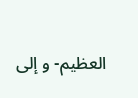العظيم- و إلى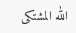الله المشتكى